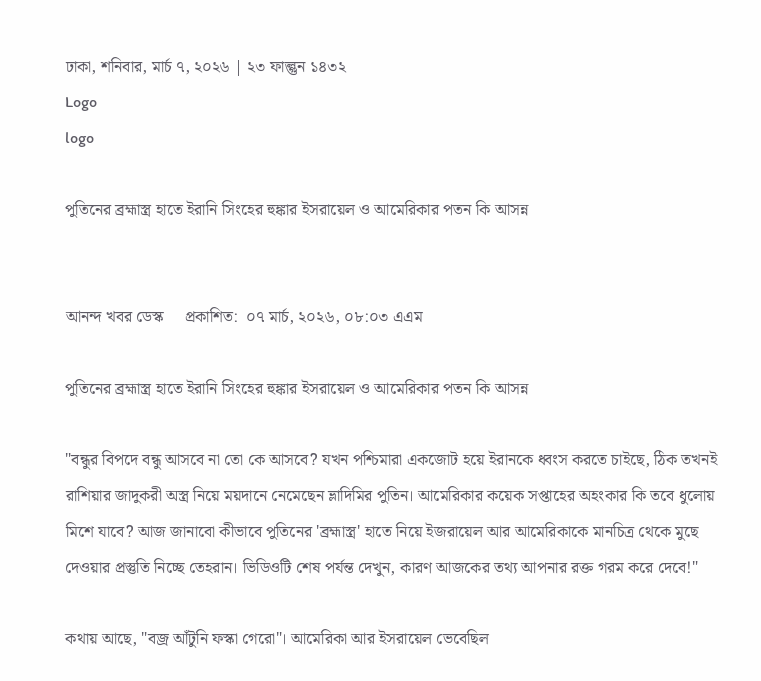ঢাকা, শনিবার, মার্চ ৭, ২০২৬ | ২৩ ফাল্গুন ১৪৩২
Logo
logo

পুতিনের ব্রহ্মাস্ত্র হাতে ইরানি সিংহের হুঙ্কার ইসরায়েল ও আমেরিকার পতন কি আসন্ন


আনন্দ খবর ডেস্ক     প্রকাশিত:  ০৭ মার্চ, ২০২৬, ০৮:০৩ এএম

পুতিনের ব্রহ্মাস্ত্র হাতে ইরানি সিংহের হুঙ্কার ইসরায়েল ও আমেরিকার পতন কি আসন্ন

"বন্ধুর বিপদে বন্ধু আসবে না তো কে আসবে? যখন পশ্চিমারা একজোট হয়ে ইরানকে ধ্বংস করতে চাইছে, ঠিক তখনই রাশিয়ার জাদুকরী অস্ত্র নিয়ে ময়দানে নেমেছেন ভ্লাদিমির পুতিন। আমেরিকার কয়েক সপ্তাহের অহংকার কি তবে ধুলোয় মিশে যাবে? আজ জানাবো কীভাবে পুতিনের 'ব্রহ্মাস্ত্র' হাতে নিয়ে ইজরায়েল আর আমেরিকাকে মানচিত্র থেকে মুছে দেওয়ার প্রস্তুতি নিচ্ছে তেহরান। ভিডিওটি শেষ পর্যন্ত দেখুন, কারণ আজকের তথ্য আপনার রক্ত গরম করে দেবে!"

কথায় আছে, "বজ্র আঁটুনি ফস্কা গেরো"। আমেরিকা আর ইসরায়েল ভেবেছিল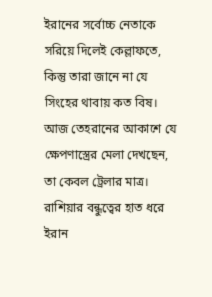ইরানের সর্বোচ্চ নেতাকে সরিয়ে দিলেই কেল্লাফতে, কিন্তু তারা জানে না যে সিংহের থাবায় কত বিষ। আজ তেহরানের আকাশে যে ক্ষেপণাস্ত্রের মেলা দেখছেন, তা কেবল ট্রেলার মাত্র। রাশিয়ার বন্ধুত্বের হাত ধরে ইরান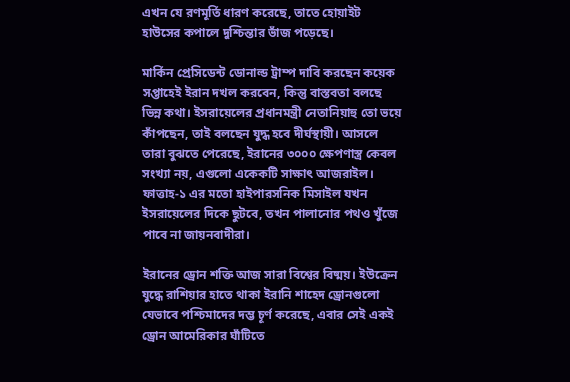এখন যে রণমূর্তি ধারণ করেছে, তাতে হোয়াইট হাউসের কপালে দুশ্চিন্তার ভাঁজ পড়েছে।

মার্কিন প্রেসিডেন্ট ডোনাল্ড ট্রাম্প দাবি করছেন কয়েক সপ্তাহেই ইরান দখল করবেন, কিন্তু বাস্তবতা বলছে ভিন্ন কথা। ইসরায়েলের প্রধানমন্ত্রী নেতানিয়াহু তো ভয়ে কাঁপছেন, তাই বলছেন যুদ্ধ হবে দীর্ঘস্থায়ী। আসলে তারা বুঝতে পেরেছে, ইরানের ৩০০০ ক্ষেপণাস্ত্র কেবল সংখ্যা নয়, এগুলো একেকটি সাক্ষাৎ আজরাইল। ফাত্তাহ-১ এর মতো হাইপারসনিক মিসাইল যখন ইসরায়েলের দিকে ছুটবে, তখন পালানোর পথও খুঁজে পাবে না জায়নবাদীরা।

ইরানের ড্রোন শক্তি আজ সারা বিশ্বের বিষ্ময়। ইউক্রেন যুদ্ধে রাশিয়ার হাতে থাকা ইরানি শাহেদ ড্রোনগুলো যেভাবে পশ্চিমাদের দম্ভ চূর্ণ করেছে, এবার সেই একই ড্রোন আমেরিকার ঘাঁটিতে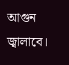আগুন জ্বালাবে।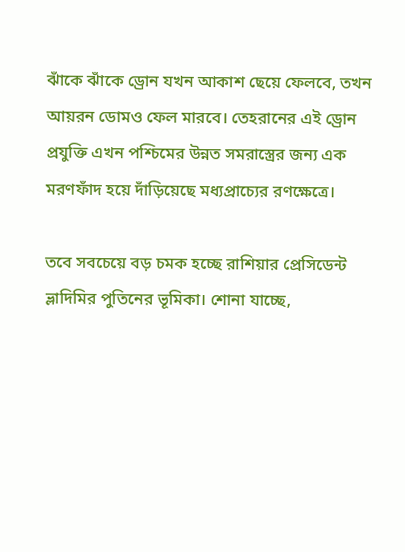ঝাঁকে ঝাঁকে ড্রোন যখন আকাশ ছেয়ে ফেলবে, তখন আয়রন ডোমও ফেল মারবে। তেহরানের এই ড্রোন প্রযুক্তি এখন পশ্চিমের উন্নত সমরাস্ত্রের জন্য এক মরণফাঁদ হয়ে দাঁড়িয়েছে মধ্যপ্রাচ্যের রণক্ষেত্রে।

তবে সবচেয়ে বড় চমক হচ্ছে রাশিয়ার প্রেসিডেন্ট ভ্লাদিমির পুতিনের ভূমিকা। শোনা যাচ্ছে,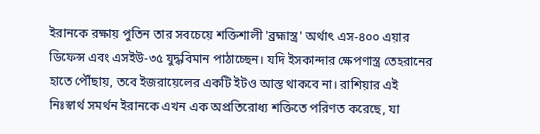ইরানকে রক্ষায় পুতিন তার সবচেয়ে শক্তিশালী 'ব্রহ্মাস্ত্র' অর্থাৎ এস-৪০০ এয়ার ডিফেন্স এবং এসইউ-৩৫ যুদ্ধবিমান পাঠাচ্ছেন। যদি ইসকান্দার ক্ষেপণাস্ত্র তেহরানের হাতে পৌঁছায়, তবে ইজরায়েলের একটি ইটও আস্ত থাকবে না। রাশিয়ার এই নিঃস্বার্থ সমর্থন ইরানকে এখন এক অপ্রতিরোধ্য শক্তিতে পরিণত করেছে, যা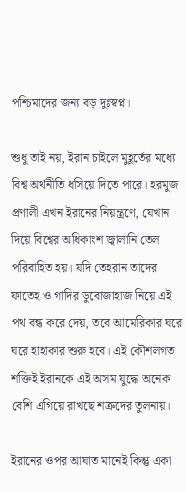পশ্চিমাদের জন্য বড় দুঃস্বপ্ন।

শুধু তাই নয়, ইরান চাইলে মুহূর্তের মধ্যে বিশ্ব অর্থনীতি ধসিয়ে দিতে পারে। হরমুজ প্রণালী এখন ইরানের নিয়ন্ত্রণে, যেখান দিয়ে বিশ্বের অধিকাংশ জ্বালানি তেল পরিবাহিত হয়। যদি তেহরান তাদের ফাতেহ ও গাদির ডুবোজাহাজ নিয়ে এই পথ বন্ধ করে দেয়, তবে আমেরিকার ঘরে ঘরে হাহাকার শুরু হবে। এই কৌশলগত শক্তিই ইরানকে এই অসম যুদ্ধে অনেক বেশি এগিয়ে রাখছে শত্রুদের তুলনায়।

ইরানের ওপর আঘাত মানেই কিন্তু একা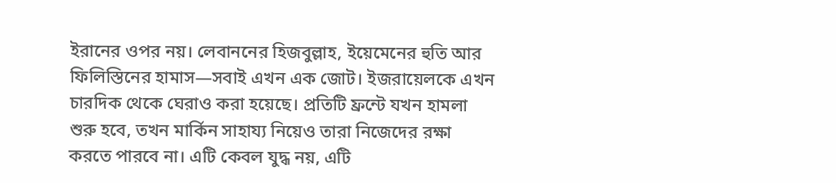ইরানের ওপর নয়। লেবাননের হিজবুল্লাহ, ইয়েমেনের হুতি আর ফিলিস্তিনের হামাস—সবাই এখন এক জোট। ইজরায়েলকে এখন চারদিক থেকে ঘেরাও করা হয়েছে। প্রতিটি ফ্রন্টে যখন হামলা শুরু হবে, তখন মার্কিন সাহায্য নিয়েও তারা নিজেদের রক্ষা করতে পারবে না। এটি কেবল যুদ্ধ নয়, এটি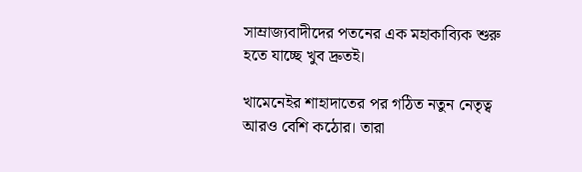সাম্রাজ্যবাদীদের পতনের এক মহাকাব্যিক শুরু হতে যাচ্ছে খুব দ্রুতই।

খামেনেইর শাহাদাতের পর গঠিত নতুন নেতৃত্ব আরও বেশি কঠোর। তারা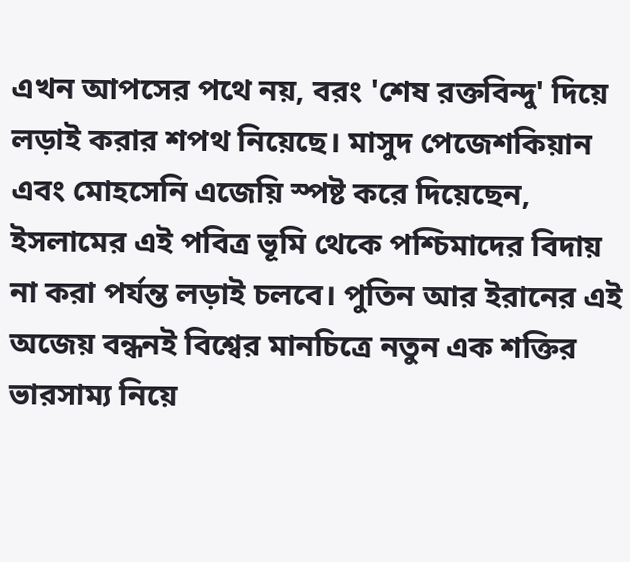এখন আপসের পথে নয়, বরং 'শেষ রক্তবিন্দু' দিয়ে লড়াই করার শপথ নিয়েছে। মাসুদ পেজেশকিয়ান এবং মোহসেনি এজেয়ি স্পষ্ট করে দিয়েছেন, ইসলামের এই পবিত্র ভূমি থেকে পশ্চিমাদের বিদায় না করা পর্যন্ত লড়াই চলবে। পুতিন আর ইরানের এই অজেয় বন্ধনই বিশ্বের মানচিত্রে নতুন এক শক্তির ভারসাম্য নিয়ে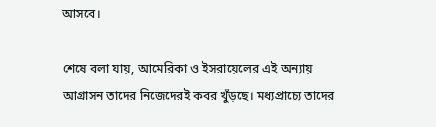আসবে।

শেষে বলা যায়, আমেরিকা ও ইসরায়েলের এই অন্যায় আগ্রাসন তাদের নিজেদেরই কবর খুঁড়ছে। মধ্যপ্রাচ্যে তাদের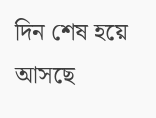দিন শেষ হয়ে আসছে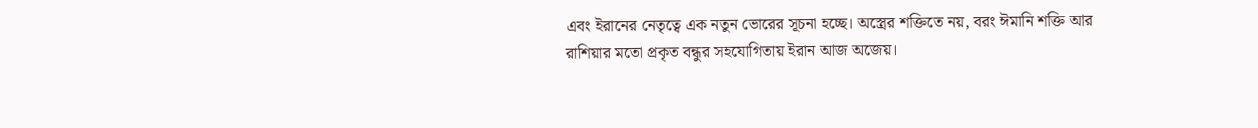এবং ইরানের নেতৃত্বে এক নতুন ভোরের সূচনা হচ্ছে। অস্ত্রের শক্তিতে নয়, বরং ঈমানি শক্তি আর রাশিয়ার মতো প্রকৃত বন্ধুর সহযোগিতায় ইরান আজ অজেয়।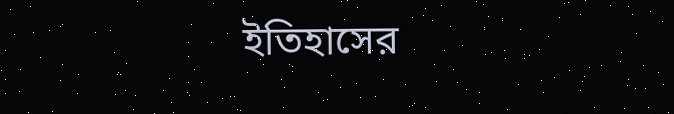ইতিহাসের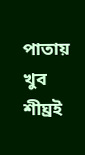পাতায় খুব শীঘ্রই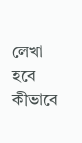লেখা হবে কীভাবে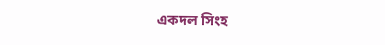একদল সিংহ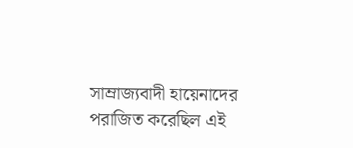সাম্রাজ্যবাদী হায়েনাদের পরাজিত করেছিল এই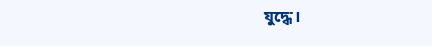যুদ্ধে।